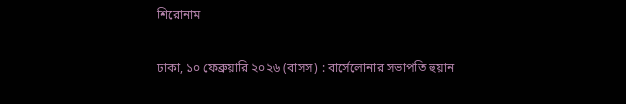শিরোনাম

ঢাকা, ১০ ফেব্রুয়ারি ২০২৬ (বাসস) : বার্সেলোনার সভাপতি হুয়ান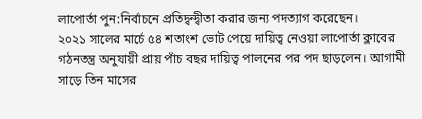লাপোর্তা পুন:নির্বাচনে প্রতিদ্বন্দ্বীতা করার জন্য পদত্যাগ করেছেন।
২০২১ সালের মার্চে ৫৪ শতাংশ ভোট পেয়ে দায়িত্ব নেওয়া লাপোর্তা ক্লাবের গঠনতন্ত্র অনুযায়ী প্রায় পাঁচ বছর দায়িত্ব পালনের পর পদ ছাড়লেন। আগামী সাড়ে তিন মাসের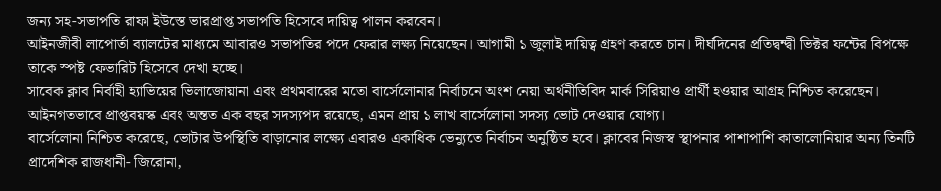জন্য সহ-সভাপতি রাফা ইউস্তে ভারপ্রাপ্ত সভাপতি হিসেবে দায়িত্ব পালন করবেন।
আইনজীবী লাপোর্তা ব্যালটের মাধ্যমে আবারও সভাপতির পদে ফেরার লক্ষ্য নিয়েছেন। আগামী ১ জুলাই দায়িত্ব গ্রহণ করতে চান। দীর্ঘদিনের প্রতিদ্বন্দ্বী ভিক্টর ফন্টের বিপক্ষে তাকে স্পষ্ট ফেভারিট হিসেবে দেখা হচ্ছে।
সাবেক ক্লাব নির্বাহী হ্যাভিয়ের ভিলাজোয়ানা এবং প্রথমবারের মতো বার্সেলোনার নির্বাচনে অংশ নেয়া অর্থনীতিবিদ মার্ক সিরিয়াও প্রার্থী হওয়ার আগ্রহ নিশ্চিত করেছেন।
আইনগতভাবে প্রাপ্তবয়স্ক এবং অন্তত এক বছর সদস্যপদ রয়েছে, এমন প্রায় ১ লাখ বার্সেলোনা সদস্য ভোট দেওয়ার যোগ্য।
বার্সেলোনা নিশ্চিত করেছে, ভোটার উপস্থিতি বাড়ানোর লক্ষ্যে এবারও একাধিক ভেন্যুতে নির্বাচন অনুষ্ঠিত হবে। ক্লাবের নিজস্ব স্থাপনার পাশাপাশি কাতালোনিয়ার অন্য তিনটি প্রাদেশিক রাজধানী- জিরোনা,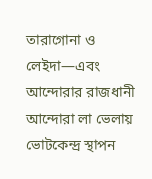তারাগোনা ও লেইদা—এবং আন্দোরার রাজধানী আন্দোরা লা ভেলায় ভোটকেন্দ্র স্থাপন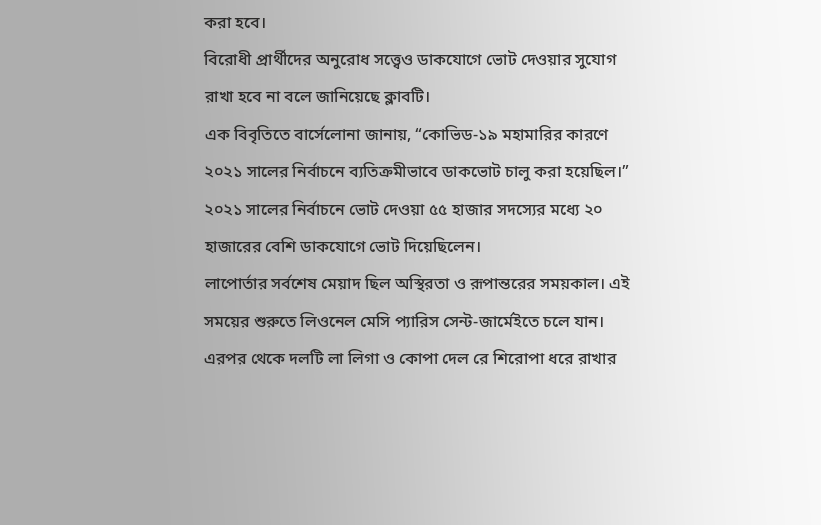করা হবে।
বিরোধী প্রার্থীদের অনুরোধ সত্ত্বেও ডাকযোগে ভোট দেওয়ার সুযোগ রাখা হবে না বলে জানিয়েছে ক্লাবটি।
এক বিবৃতিতে বার্সেলোনা জানায়, “কোভিড-১৯ মহামারির কারণে ২০২১ সালের নির্বাচনে ব্যতিক্রমীভাবে ডাকভোট চালু করা হয়েছিল।”
২০২১ সালের নির্বাচনে ভোট দেওয়া ৫৫ হাজার সদস্যের মধ্যে ২০ হাজারের বেশি ডাকযোগে ভোট দিয়েছিলেন।
লাপোর্তার সর্বশেষ মেয়াদ ছিল অস্থিরতা ও রূপান্তরের সময়কাল। এই সময়ের শুরুতে লিওনেল মেসি প্যারিস সেন্ট-জার্মেইতে চলে যান। এরপর থেকে দলটি লা লিগা ও কোপা দেল রে শিরোপা ধরে রাখার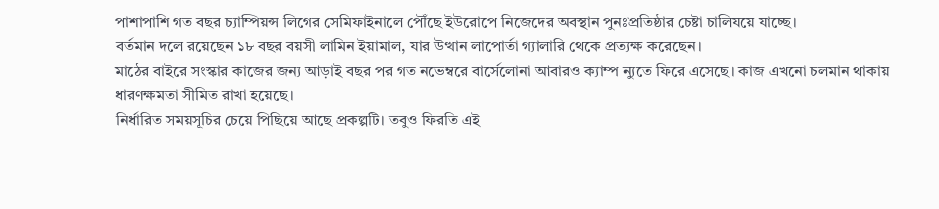পাশাপাশি গত বছর চ্যাম্পিয়ন্স লিগের সেমিফাইনালে পৌঁছে ইউরোপে নিজেদের অবস্থান পুনঃপ্রতিষ্ঠার চেষ্টা চালিযয়ে যাচ্ছে।
বর্তমান দলে রয়েছেন ১৮ বছর বয়সী লামিন ইয়ামাল, যার উত্থান লাপোর্তা গ্যালারি থেকে প্রত্যক্ষ করেছেন।
মাঠের বাইরে সংস্কার কাজের জন্য আড়াই বছর পর গত নভেম্বরে বার্সেলোনা আবারও ক্যাম্প ন্যুতে ফিরে এসেছে। কাজ এখনো চলমান থাকায় ধারণক্ষমতা সীমিত রাখা হয়েছে।
নির্ধারিত সময়সূচির চেয়ে পিছিয়ে আছে প্রকল্পটি। তবুও ফিরতি এই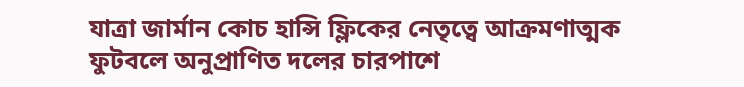যাত্রা জার্মান কোচ হান্সি ফ্লিকের নেতৃত্বে আক্রমণাত্মক ফুটবলে অনুপ্রাণিত দলের চারপাশে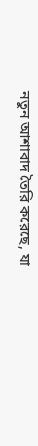নতুন আশাবাদ তৈরি করেছে, যা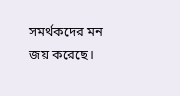সমর্থকদের মন জয় করেছে।